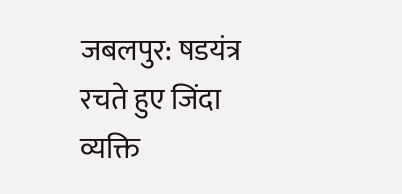जबलपुर: षडयंत्र रचते हुए जिंदा व्यक्ति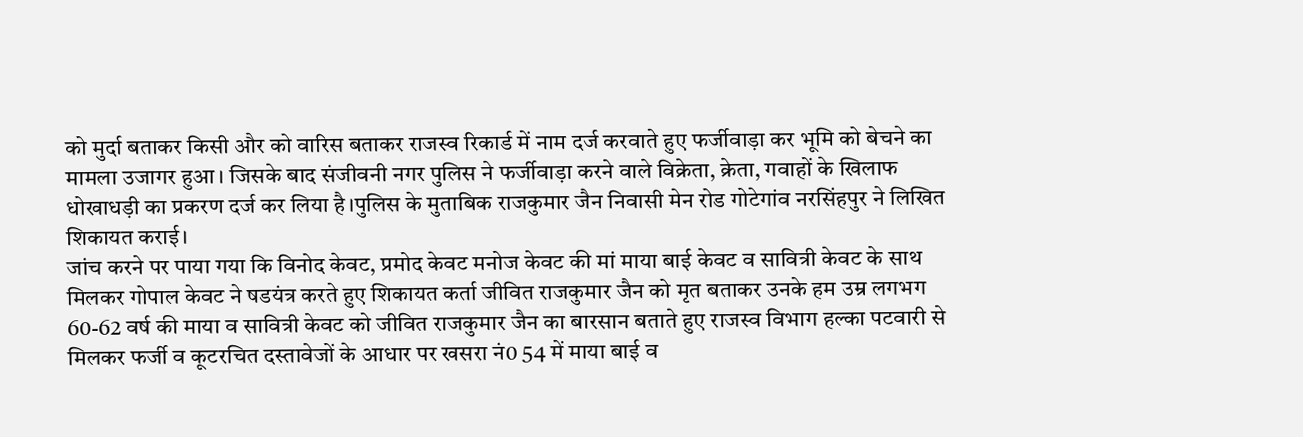को मुर्दा बताकर किसी और को वारिस बताकर राजस्व रिकार्ड में नाम दर्ज करवाते हुए फर्जीवाड़ा कर भूमि को बेचने का मामला उजागर हुआ। जिसके बाद संजीवनी नगर पुलिस ने फर्जीवाड़ा करने वाले विक्रेता, क्रेता, गवाहों के खिलाफ धोखाधड़ी का प्रकरण दर्ज कर लिया है।पुलिस के मुताबिक राजकुमार जैन निवासी मेन रोड गोटेगांव नरसिंहपुर ने लिखित शिकायत कराई।
जांच करने पर पाया गया कि विनोद केवट, प्रमोद केवट मनोज केवट की मां माया बाई केवट व सावित्री केवट के साथ मिलकर गोपाल केवट ने षडयंत्र करते हुए शिकायत कर्ता जीवित राजकुमार जैन को मृत बताकर उनके हम उम्र लगभग 60-62 वर्ष की माया व सावित्री केवट को जीवित राजकुमार जैन का बारसान बताते हुए राजस्व विभाग हल्का पटवारी से मिलकर फर्जी व कूटरचित दस्तावेजों के आधार पर खसरा नं0 54 में माया बाई व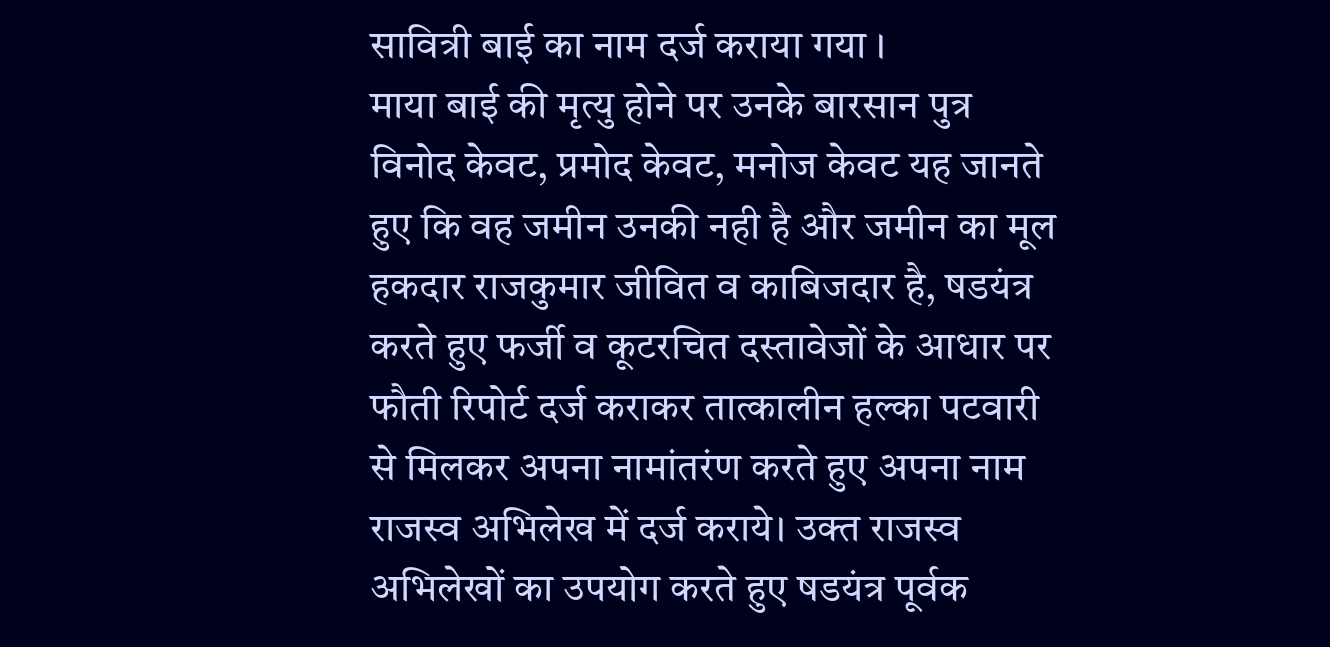सावित्री बाई का नाम दर्ज कराया गया ।
माया बाई की मृत्यु होने पर उनके बारसान पुत्र विनोद केवट, प्रमोद केवट, मनोज केवट यह जानते हुए कि वह जमीन उनकी नही है और जमीन का मूल हकदार राजकुमार जीवित व काबिजदार है, षडयंत्र करते हुए फर्जी व कूटरचित दस्तावेजों के आधार पर फौती रिपोर्ट दर्ज कराकर तात्कालीन हल्का पटवारी से मिलकर अपना नामांतरंण करते हुए अपना नाम राजस्व अभिलेख में दर्ज कराये। उक्त राजस्व अभिलेखों का उपयोग करते हुए षडयंत्र पूर्वक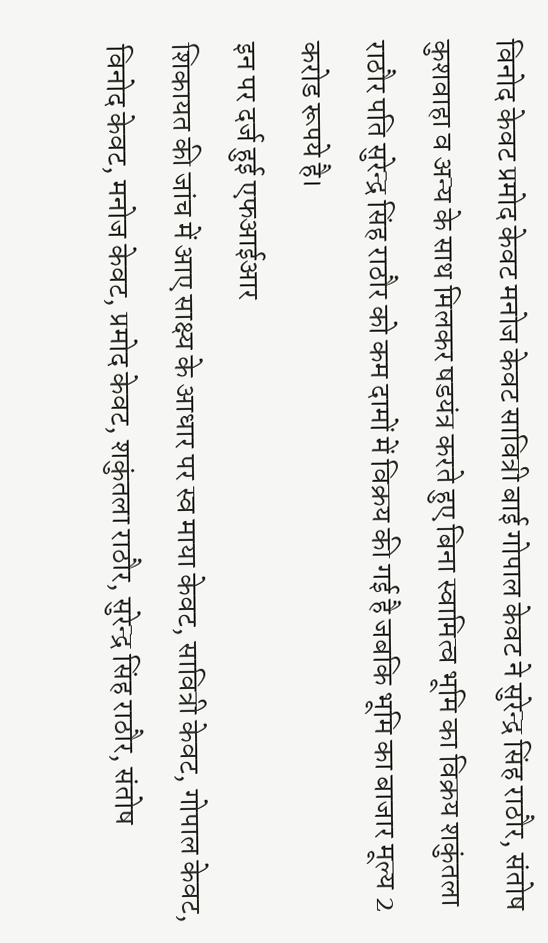विनोद केवट प्रमोद केवट मनोज केवट सावित्री बाई गोपाल केवट ने सुरेन्द्र सिंह राठौर, संतोष कुशवाहा व अन्य के साथ मिलकर षडयंत्र करते हुए बिना स्वामित्व भूमि का विक्रय शकुंतला राठौर पति सुरेन्द्र सिंह राठौर को कम दामों में विक्रय की गई है जबकि भूमि का बाजार मूल्य 2 करोड रूपये है।
इन पर दर्ज हुई एफआईआर
शिकायत की जांच में आए साक्ष्य के आधार पर स्व माया केवट, सावित्री केवट, गोपाल केवट, विनोद केवट, मनोज केवट, प्रमोद केवट, शकुंतला राठौर, सुरेन्द्र सिंह राठौर, संतोष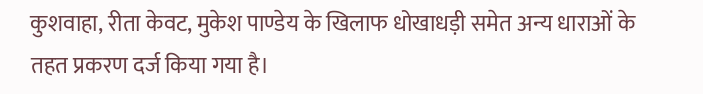कुशवाहा, रीता केवट, मुकेश पाण्डेय के खिलाफ धोखाधड़ी समेत अन्य धाराओं के तहत प्रकरण दर्ज किया गया है।